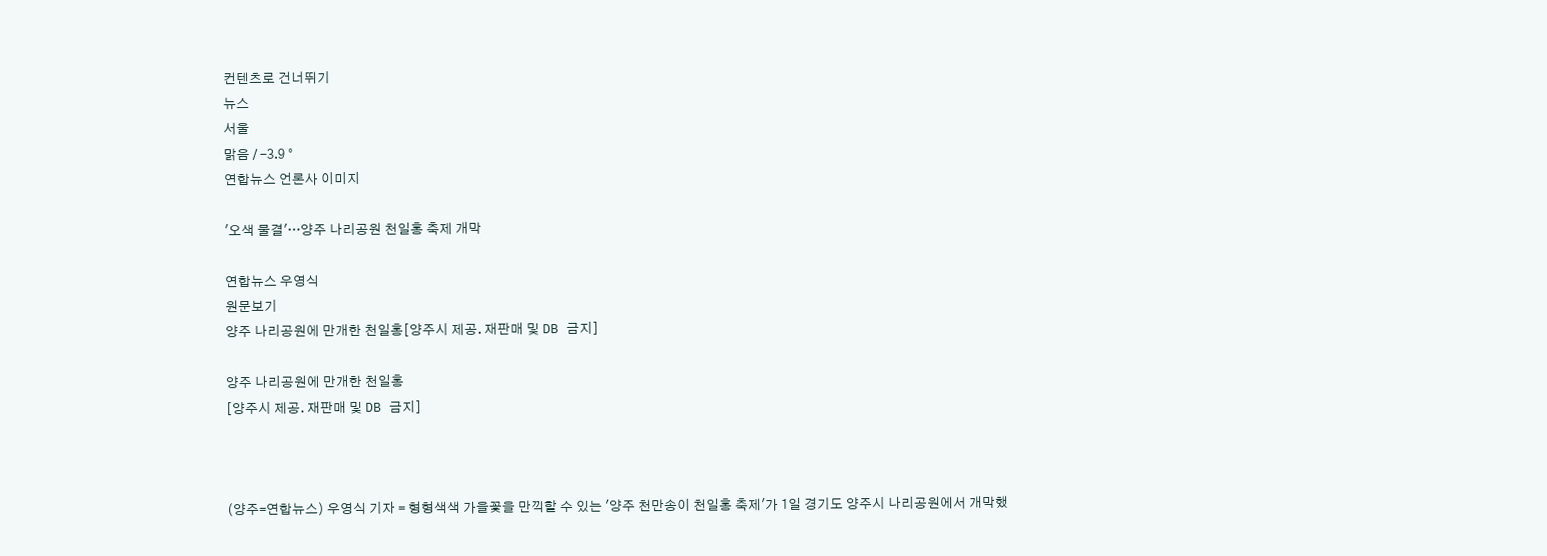컨텐츠로 건너뛰기
뉴스
서울
맑음 / -3.9 °
연합뉴스 언론사 이미지

'오색 물결'…양주 나리공원 천일홍 축제 개막

연합뉴스 우영식
원문보기
양주 나리공원에 만개한 천일홍[양주시 제공. 재판매 및 DB 금지]

양주 나리공원에 만개한 천일홍
[양주시 제공. 재판매 및 DB 금지]



(양주=연합뉴스) 우영식 기자 = 형형색색 가을꽃을 만끽할 수 있는 '양주 천만송이 천일홍 축제'가 1일 경기도 양주시 나리공원에서 개막했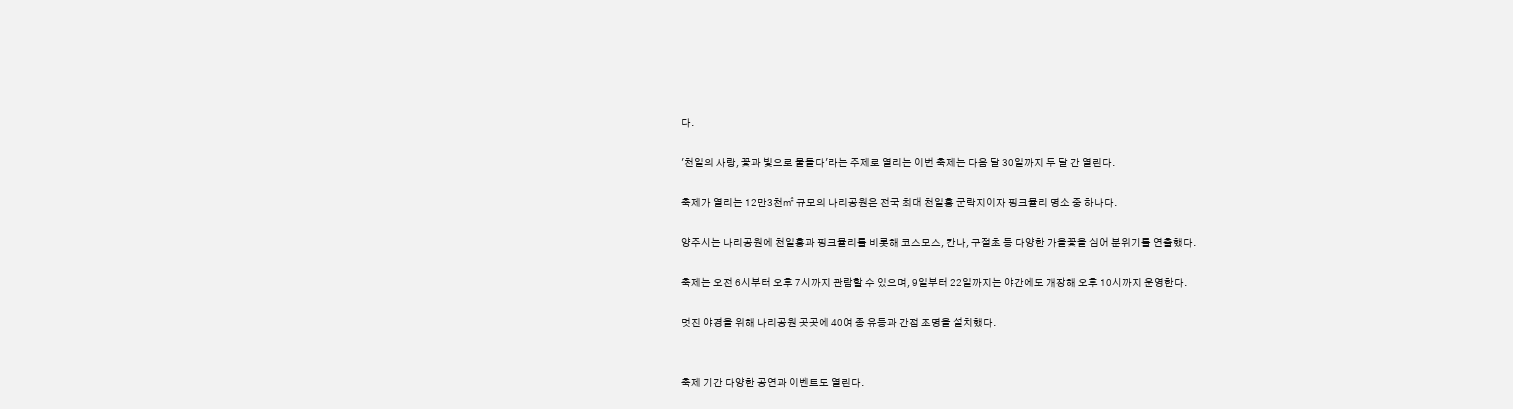다.

'천일의 사랑, 꽃과 빛으로 물들다'라는 주제로 열리는 이번 축제는 다음 달 30일까지 두 달 간 열린다.

축제가 열리는 12만3천㎡ 규모의 나리공원은 전국 최대 천일홍 군락지이자 핑크뮬리 명소 중 하나다.

양주시는 나리공원에 천일홍과 핑크뮬리를 비롯해 코스모스, 칸나, 구절초 등 다양한 가을꽃을 심어 분위기를 연출했다.

축제는 오전 6시부터 오후 7시까지 관람할 수 있으며, 9일부터 22일까지는 야간에도 개장해 오후 10시까지 운영한다.

멋진 야경을 위해 나리공원 곳곳에 40여 종 유등과 간접 조명을 설치했다.


축제 기간 다양한 공연과 이벤트도 열린다.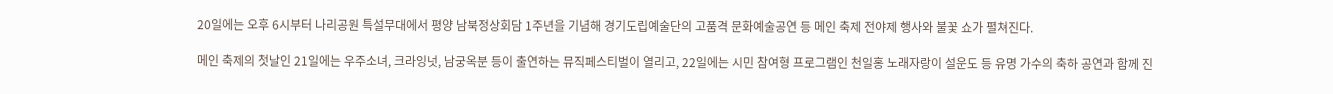20일에는 오후 6시부터 나리공원 특설무대에서 평양 남북정상회담 1주년을 기념해 경기도립예술단의 고품격 문화예술공연 등 메인 축제 전야제 행사와 불꽃 쇼가 펼쳐진다.

메인 축제의 첫날인 21일에는 우주소녀, 크라잉넛, 남궁옥분 등이 출연하는 뮤직페스티벌이 열리고, 22일에는 시민 참여형 프로그램인 천일홍 노래자랑이 설운도 등 유명 가수의 축하 공연과 함께 진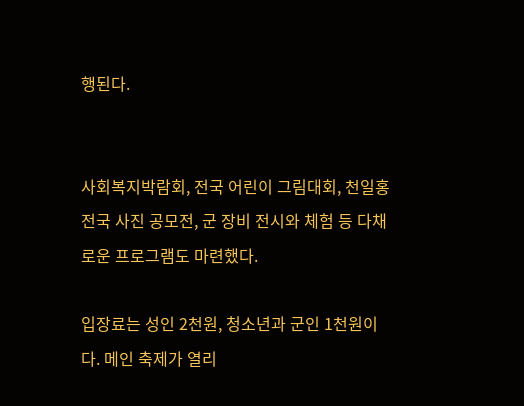행된다.


사회복지박람회, 전국 어린이 그림대회, 천일홍 전국 사진 공모전, 군 장비 전시와 체험 등 다채로운 프로그램도 마련했다.

입장료는 성인 2천원, 청소년과 군인 1천원이다. 메인 축제가 열리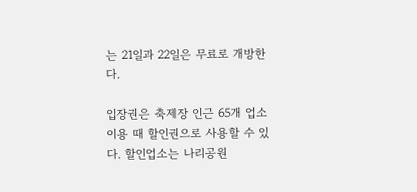는 21일과 22일은 무료로 개방한다.

입장권은 축제장 인근 65개 업소 이용 때 할인권으로 사용할 수 있다. 할인업소는 나리공원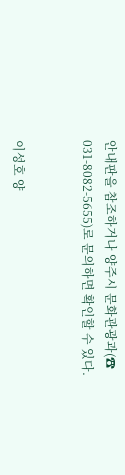안내판을 참조하거나 양주시 문화관광과(☎ 031-8082-5655)로 문의하면 확인할 수 있다.


이성호 양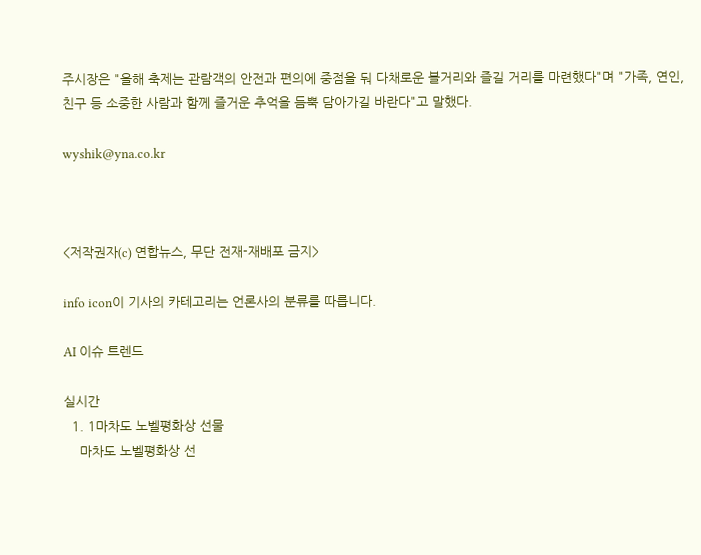주시장은 "올해 축제는 관람객의 안전과 편의에 중점을 둬 다채로운 볼거리와 즐길 거리를 마련했다"며 "가족, 연인, 친구 등 소중한 사람과 함께 즐거운 추억을 듬뿍 담아가길 바란다"고 말했다.

wyshik@yna.co.kr



<저작권자(c) 연합뉴스, 무단 전재-재배포 금지>

info icon이 기사의 카테고리는 언론사의 분류를 따릅니다.

AI 이슈 트렌드

실시간
  1. 1마차도 노벨평화상 선물
    마차도 노벨평화상 선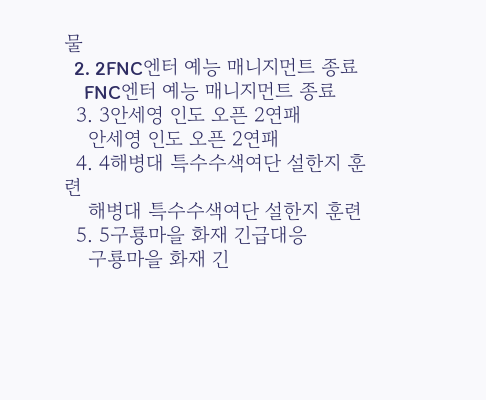물
  2. 2FNC엔터 예능 매니지먼트 종료
    FNC엔터 예능 매니지먼트 종료
  3. 3안세영 인도 오픈 2연패
    안세영 인도 오픈 2연패
  4. 4해병대 특수수색여단 설한지 훈련
    해병대 특수수색여단 설한지 훈련
  5. 5구룡마을 화재 긴급대응
    구룡마을 화재 긴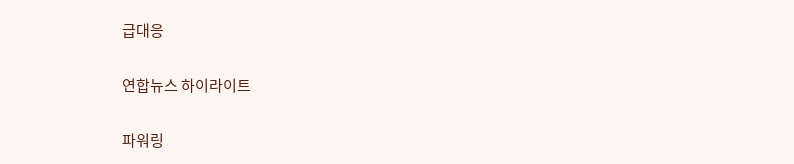급대응

연합뉴스 하이라이트

파워링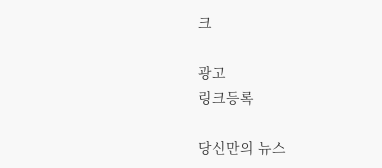크

광고
링크등록

당신만의 뉴스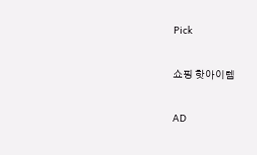Pick

쇼핑 핫아이템

AD